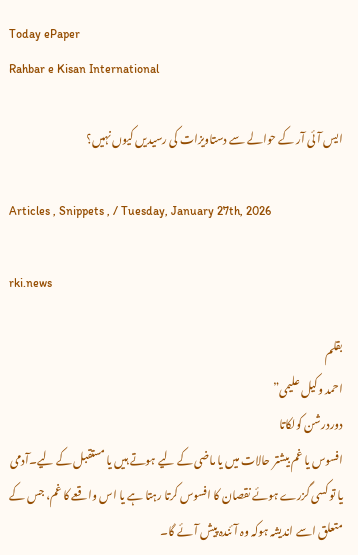Today ePaper
Rahbar e Kisan International

ایس آئی آر کے حوالے سے دستاویزات کی رسیدیں کیوں نہیں؟

Articles , Snippets , / Tuesday, January 27th, 2026

rki.news

بقلم
احمد وکیل علیمی”
دوردرشن کولکاتا
افسوس یا غم بیشتر حالات میں یا ماضی کے لیے ہوتے ہیں یا مستقبل کے لیے۔آدمی یا تو کسی گزرے ہوئے نقصان کا افسوس کرتا رہتا ہے یا اس واقعے کا غم، جس کے متعلق اسے اندیشہ ہوکہ وہ آئندہ پیش آئے گا۔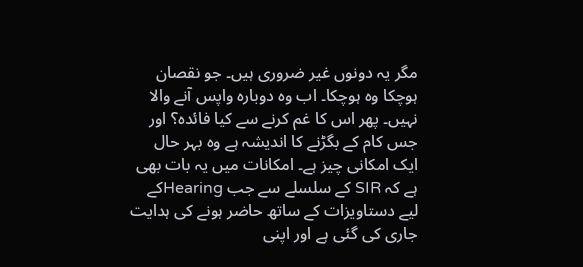مگر یہ دونوں غیر ضروری ہیں۔ جو نقصان ہوچکا وہ ہوچکا۔ اب وہ دوبارہ واپس آنے والا نہیں۔ پھر اس کا غم کرنے سے کیا فائدہ؟ اور جس کام کے بگڑنے کا اندیشہ ہے وہ بہر حال ایک امکانی چیز ہے۔ امکانات میں یہ بات بھی ہے کہ SIR کے سلسلے سے جب Hearingکے لیے دستاویزات کے ساتھ حاضر ہونے کی ہدایت جاری کی گئی ہے اور اپنی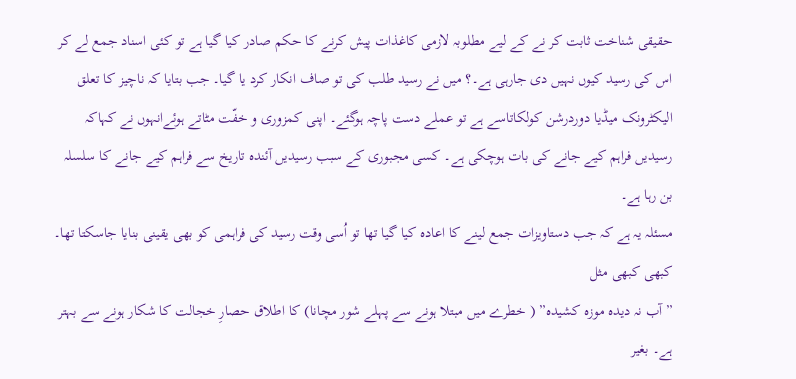حقیقی شناخت ثابت کر نے کے لیے مطلوبہ لازمی کاغذات پیش کرنے کا حکم صادر کیا گیا ہے تو کئی اسناد جمع لے کر اس کی رسید کیوں نہیں دی جارہی ہے۔؟ میں نے رسید طلب کی تو صاف انکار کرد یا گیا۔ جب بتایا کہ ناچیز کا تعلق الیکٹرونک میڈیا دوردرشن کولکاتاسے ہے تو عملے دست پاچہ ہوگئے۔ اپنی کمزوری و خفّت مٹاتے ہوئےانہوں نے کہاکہ رسیدیں فراہم کیے جانے کی بات ہوچکی ہے۔ کسی مجبوری کے سبب رسیدیں آئندہ تاریخ سے فراہم کیے جانے کا سلسلہ بن رہا ہے۔
مسئلہ یہ ہے کہ جب دستاویزات جمع لینے کا اعادہ کیا گیا تھا تو اُسی وقت رسید کی فراہمی کو بھی یقینی بنایا جاسکتا تھا۔ کبھی کبھی مثل
” آب نہ دیدہ موزہ کشیدہ” ( خطرے میں مبتلا ہونے سے پہلے شور مچانا) کا اطلاق حصارِ خجالت کا شکار ہونے سے بہتر ہے۔ بغیر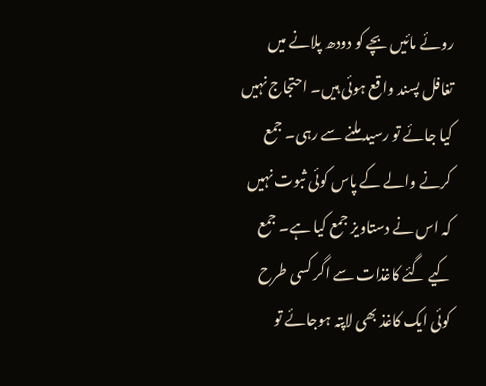روئے مائیں بچے کو دودھ پلانے میں تغافل پسند واقع ہوئی ہیں۔ احتجاج نہیں کیا جائے تو رسید ملنے سے رہی۔ جمع کرنے والے کے پاس کوئی ثبوت نہیں کہ اس نے دستاویز جمع کیا ہے۔ جمع کیے گئے کاغذات سے اگر کسی طرح کوئی ایک کاغذ بھی لاپتہ ہوجائے تو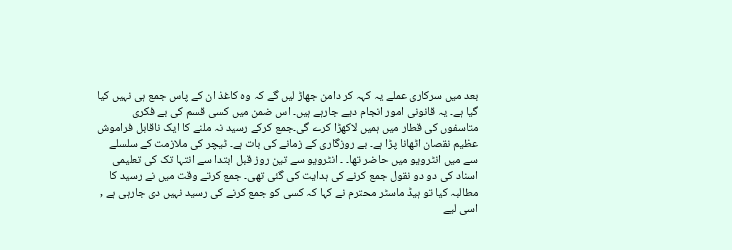بعد میں سرکاری عملے یہ کہہ کر دامن جھاڑ لیں گے کہ وہ کاغذ ان کے پاس جمع ہی نہیں کیا گیا ہے۔ یہ قانونی امور انجام دیے جارہے ہیں۔ اس ضمن میں کسی قسم کی بے فکری متاسفوں کی قطار میں ہمیں لاکھڑا کرے گی۔جمع کرکے رسید نہ ملنے کا ایک ناقابل فراموش عظیم نقصان اٹھانا پڑا ہے۔ بے روزگاری کے زمانے کی بات ہے۔ ٹیچر کی ملازمت کے سلسلے سے میں انٹرویو میں حاضر تھا۔ ۔ انٹرویو سے تین روز قبل ابتدا سے انتہا تک کی تعلیمی اسناد کی دو دو نقول جمع کرنے کی ہدایت کی گئی تھی۔ جمع کرتے وقت میں نے رسید کا مطالبہ کیا تو ہیڈ ماسٹر محترم نے کہا کہ کسی کو جمع کرنے کی رسید نہیں دی جارہی ہے , اسی لیے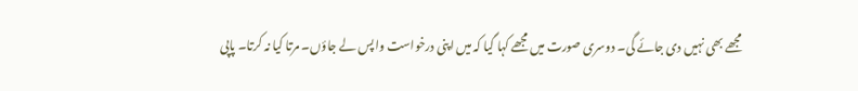مجھے بھی نہیں دی جائے گی۔ دوسری صورت میں مجھے کہا گیا کہ میں اپنی درخواست واپس لے جاؤں۔ مرتا کیا نہ کرتا۔ پاپی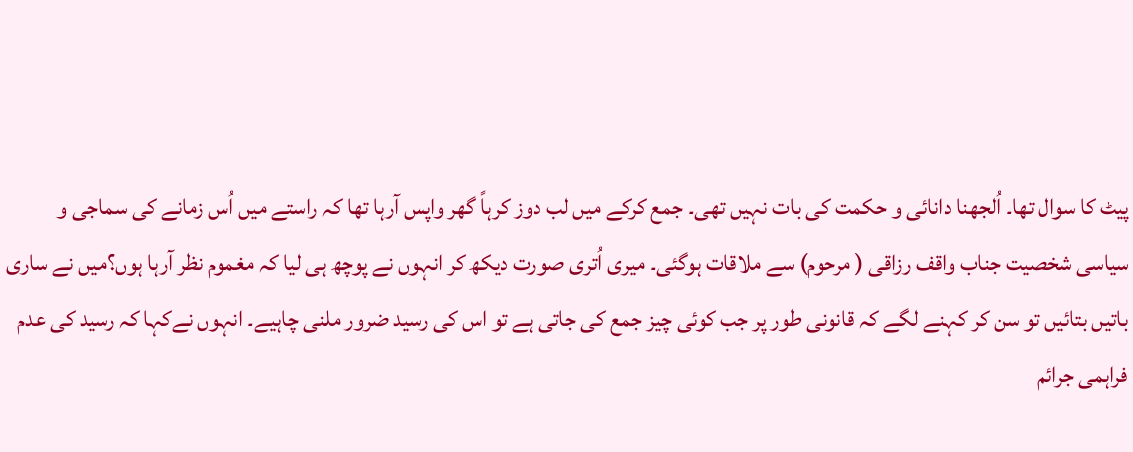پیٹ کا سوال تھا۔ اُلجھنا دانائی و حکمت کی بات نہیں تھی۔ جمع کرکے میں لب دوز کرہاً گھر واپس آرہا تھا کہ راستے میں اُس زمانے کی سماجی و سیاسی شخصیت جناب واقف رزاقی ( مرحوم) سے ملاقات ہوگئی۔ میری اُتری صورت دیکھ کر انہوں نے پوچھ ہی لیا کہ مغموم نظر آرہا ہوں؟میں نے ساری باتیں بتائیں تو سن کر کہنے لگے کہ قانونی طور پر جب کوئی چیز جمع کی جاتی ہے تو اس کی رسید ضرور ملنی چاہیے۔ انہوں نےکہا کہ رسید کی عدم فراہمی جرائم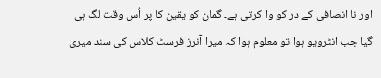اور نا انصافی کے در کو وا کرتی ہے۔ گمان کو یقین کا پر اُس وقت لگ ہی گیا جب انٹرویو ہوا تو معلوم ہوا کہ میرا آنرز فرسٹ کلاس کی سند میری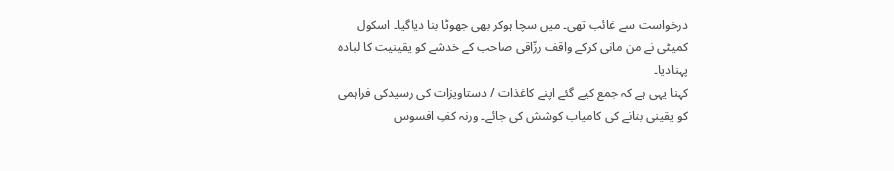درخواست سے غائب تھی۔ میں سچا ہوکر بھی جھوٹا بنا دیاگیا۔ اسکول کمیٹی نے من مانی کرکے واقف رزّاقی صاحب کے خدشے کو یقینیت کا لبادہ پہنادیا۔
کہنا یہی ہے کہ جمع کیے گئے اپنے کاغذات / دستاویزات کی رسیدکی فراہمی کو یقینی بنانے کی کامیاب کوشش کی جائے۔ ورنہ کفِ افسوس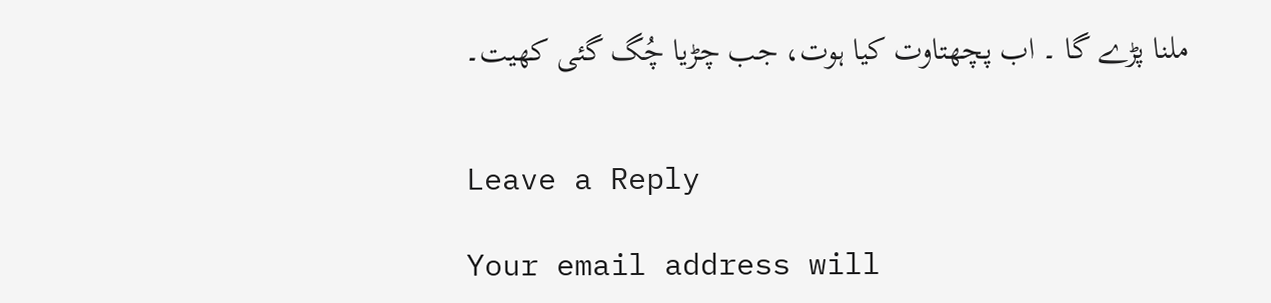ملنا پڑے گا ۔ اب پچھتاوت کیا ہوت، جب چڑیا چُگ گئی کھیت۔


Leave a Reply

Your email address will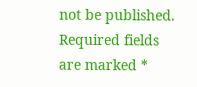not be published. Required fields are marked *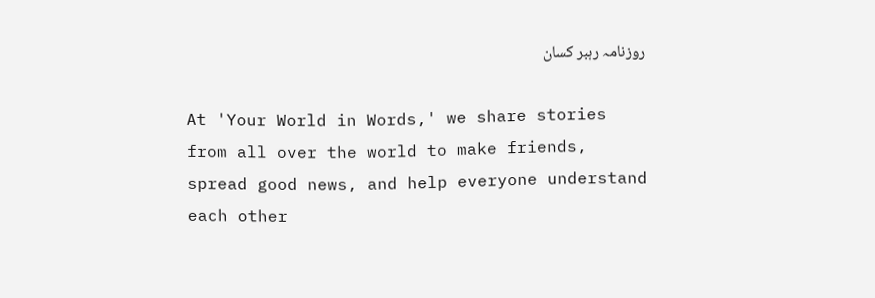روزنامہ رہبر کسان

At 'Your World in Words,' we share stories from all over the world to make friends, spread good news, and help everyone understand each other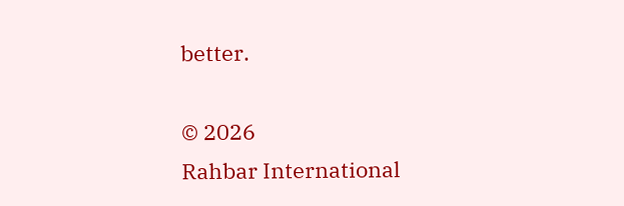better.

© 2026
Rahbar International